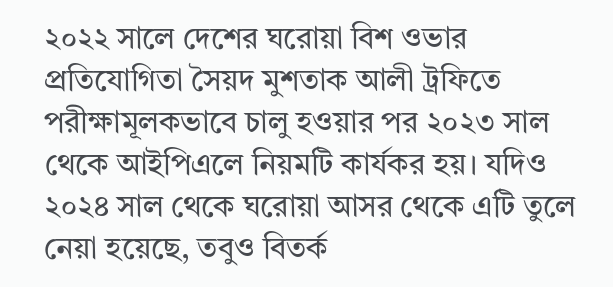২০২২ সালে দেশের ঘরোয়া বিশ ওভার প্রতিযোগিতা সৈয়দ মুশতাক আলী ট্রফিতে পরীক্ষামূলকভাবে চালু হওয়ার পর ২০২৩ সাল থেকে আইপিএলে নিয়মটি কার্যকর হয়। যদিও ২০২৪ সাল থেকে ঘরোয়া আসর থেকে এটি তুলে নেয়া হয়েছে, তবুও বিতর্ক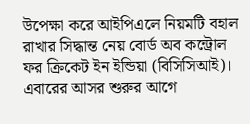উপেক্ষা করে আইপিএলে নিয়মটি বহাল রাখার সিদ্ধান্ত নেয় বোর্ড অব কন্ট্রোল ফর ক্রিকেট ইন ইন্ডিয়া (বিসিসিআই)।
এবারের আসর শুরুর আগে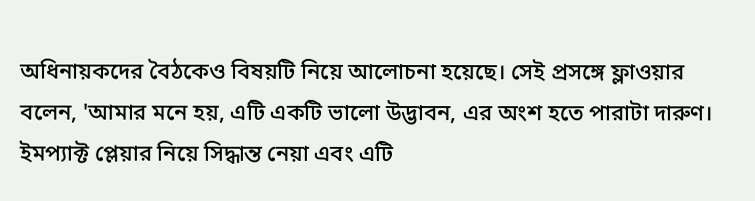অধিনায়কদের বৈঠকেও বিষয়টি নিয়ে আলোচনা হয়েছে। সেই প্রসঙ্গে ফ্লাওয়ার বলেন, 'আমার মনে হয়, এটি একটি ভালো উদ্ভাবন, এর অংশ হতে পারাটা দারুণ। ইমপ্যাক্ট প্লেয়ার নিয়ে সিদ্ধান্ত নেয়া এবং এটি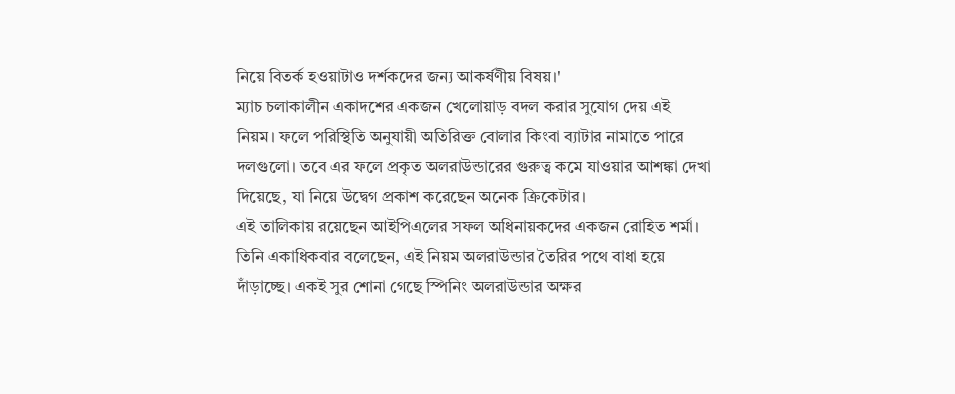নিয়ে বিতর্ক হওয়াটাও দর্শকদের জন্য আকর্ষণীয় বিষয়।'
ম্যাচ চলাকালীন একাদশের একজন খেলোয়াড় বদল করার সুযোগ দেয় এই নিয়ম। ফলে পরিস্থিতি অনুযায়ী অতিরিক্ত বোলার কিংবা ব্যাটার নামাতে পারে দলগুলো। তবে এর ফলে প্রকৃত অলরাউন্ডারের গুরুত্ব কমে যাওয়ার আশঙ্কা দেখা দিয়েছে, যা নিয়ে উদ্বেগ প্রকাশ করেছেন অনেক ক্রিকেটার।
এই তালিকায় রয়েছেন আইপিএলের সফল অধিনায়কদের একজন রোহিত শর্মা। তিনি একাধিকবার বলেছেন, এই নিয়ম অলরাউন্ডার তৈরির পথে বাধা হয়ে দাঁড়াচ্ছে। একই সুর শোনা গেছে স্পিনিং অলরাউন্ডার অক্ষর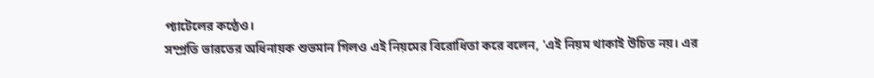প্যাটেলের কণ্ঠেও।
সম্প্রতি ভারতের অধিনায়ক শুভমান গিলও এই নিয়মের বিরোধিতা করে বলেন, 'এই নিয়ম থাকাই উচিত নয়। এর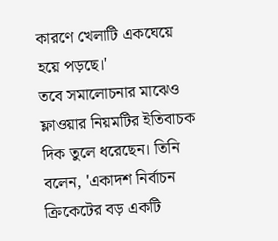কারণে খেলাটি একঘেয়ে হয়ে পড়ছে।'
তবে সমালোচনার মাঝেও ফ্লাওয়ার নিয়মটির ইতিবাচক দিক তুলে ধরেছেন। তিনি বলেন, 'একাদশ নির্বাচন ক্রিকেটের বড় একটি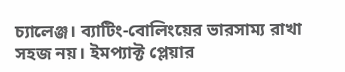চ্যালেঞ্জ। ব্যাটিং-বোলিংয়ের ভারসাম্য রাখা সহজ নয়। ইমপ্যাক্ট প্লেয়ার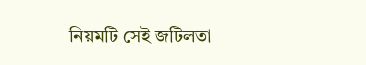নিয়মটি সেই জটিলতা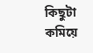কিছুটা কমিয়ে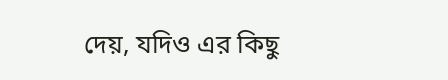দেয়, যদিও এর কিছু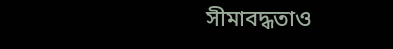সীমাবদ্ধতাও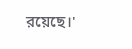রয়েছে।'